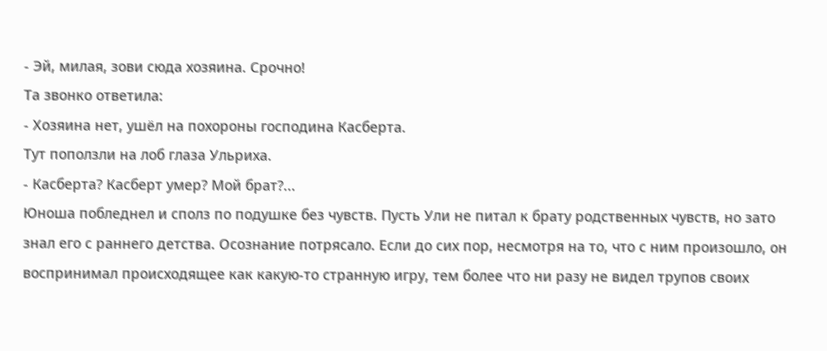- Эй, милая, зови сюда хозяина. Срочно!
Та звонко ответила:
- Хозяина нет, ушёл на похороны господина Касберта.
Тут поползли на лоб глаза Ульриха.
- Касберта? Касберт умер? Мой брат?...
Юноша побледнел и сполз по подушке без чувств. Пусть Ули не питал к брату родственных чувств, но зато знал его с раннего детства. Осознание потрясало. Если до сих пор, несмотря на то, что с ним произошло, он воспринимал происходящее как какую-то странную игру, тем более что ни разу не видел трупов своих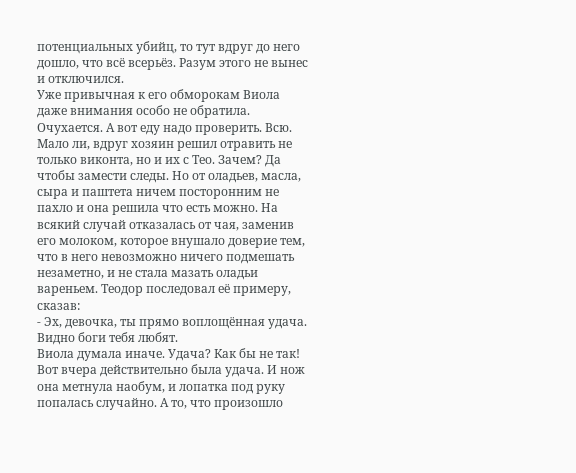потенциальных убийц, то тут вдруг до него дошло, что всё всерьёз. Разум этого не вынес и отключился.
Уже привычная к его обморокам Виола даже внимания особо не обратила. Очухается. А вот еду надо проверить. Всю. Мало ли, вдруг хозяин решил отравить не только виконта, но и их с Тео. Зачем? Да чтобы замести следы. Но от оладьев, масла, сыра и паштета ничем посторонним не пахло и она решила что есть можно. На всякий случай отказалась от чая, заменив его молоком, которое внушало доверие тем, что в него невозможно ничего подмешать незаметно, и не стала мазать оладьи вареньем. Теодор последовал её примеру, сказав:
- Эх, девочка, ты прямо воплощённая удача. Видно боги тебя любят.
Виола думала иначе. Удача? Как бы не так! Вот вчера действительно была удача. И нож она метнула наобум, и лопатка под руку попалась случайно. А то, что произошло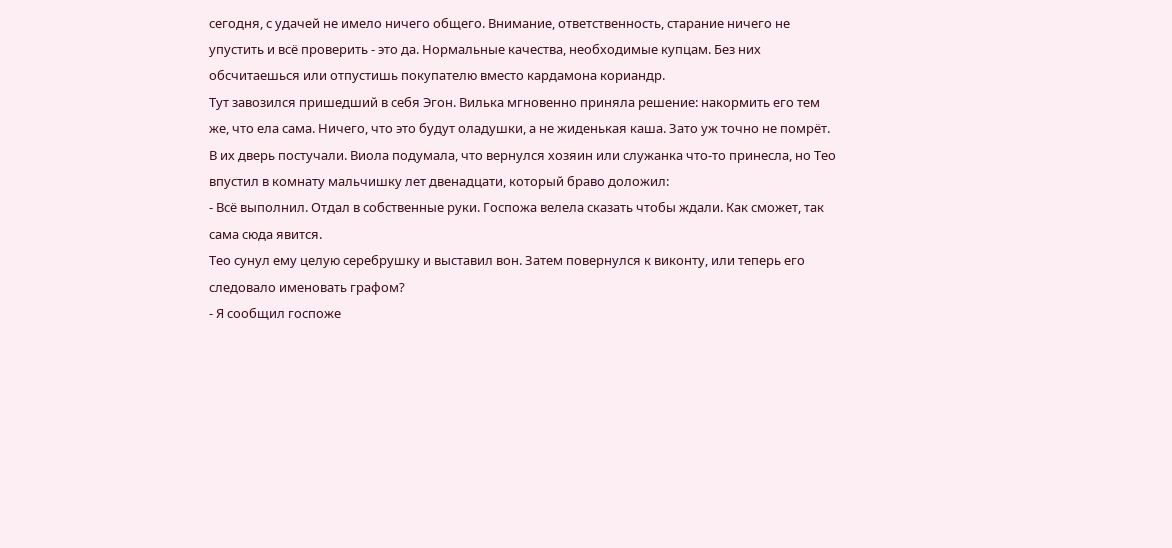сегодня, с удачей не имело ничего общего. Внимание, ответственность, старание ничего не упустить и всё проверить - это да. Нормальные качества, необходимые купцам. Без них обсчитаешься или отпустишь покупателю вместо кардамона кориандр.
Тут завозился пришедший в себя Эгон. Вилька мгновенно приняла решение: накормить его тем же, что ела сама. Ничего, что это будут оладушки, а не жиденькая каша. Зато уж точно не помрёт.
В их дверь постучали. Виола подумала, что вернулся хозяин или служанка что-то принесла, но Тео впустил в комнату мальчишку лет двенадцати, который браво доложил:
- Всё выполнил. Отдал в собственные руки. Госпожа велела сказать чтобы ждали. Как сможет, так сама сюда явится.
Тео сунул ему целую серебрушку и выставил вон. Затем повернулся к виконту, или теперь его следовало именовать графом?
- Я сообщил госпоже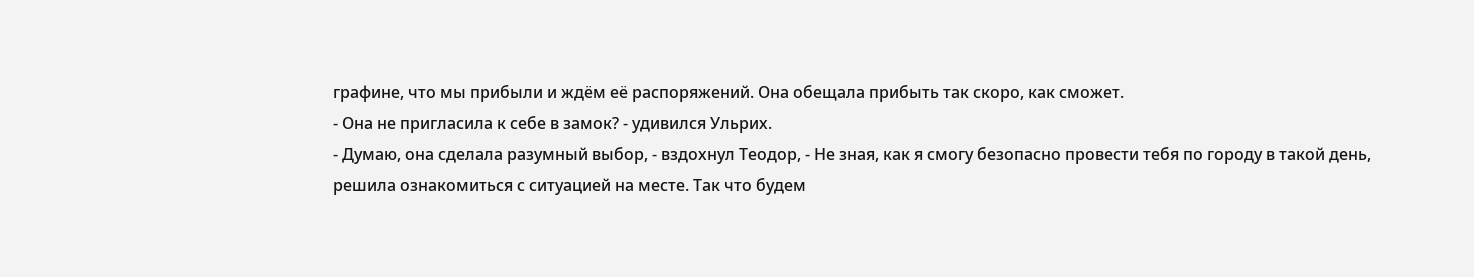графине, что мы прибыли и ждём её распоряжений. Она обещала прибыть так скоро, как сможет.
- Она не пригласила к себе в замок? - удивился Ульрих.
- Думаю, она сделала разумный выбор, - вздохнул Теодор, - Не зная, как я смогу безопасно провести тебя по городу в такой день, решила ознакомиться с ситуацией на месте. Так что будем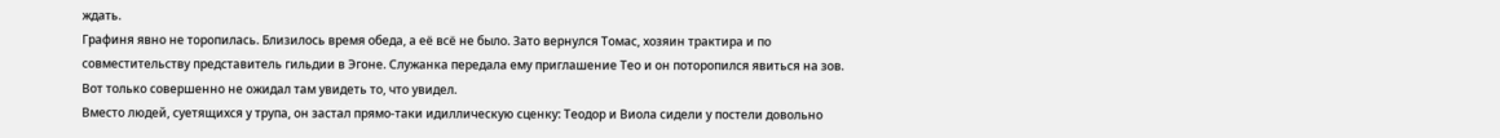ждать.
Графиня явно не торопилась. Близилось время обеда, а её всё не было. Зато вернулся Томас, хозяин трактира и по совместительству представитель гильдии в Эгоне. Служанка передала ему приглашение Тео и он поторопился явиться на зов. Вот только совершенно не ожидал там увидеть то, что увидел.
Вместо людей, суетящихся у трупа, он застал прямо-таки идиллическую сценку: Теодор и Виола сидели у постели довольно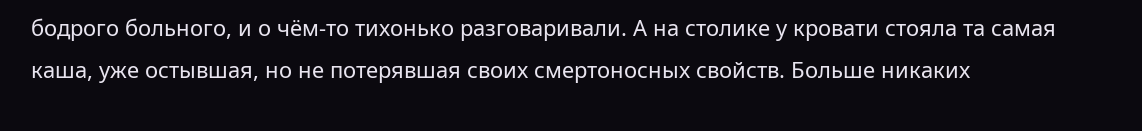бодрого больного, и о чём-то тихонько разговаривали. А на столике у кровати стояла та самая каша, уже остывшая, но не потерявшая своих смертоносных свойств. Больше никаких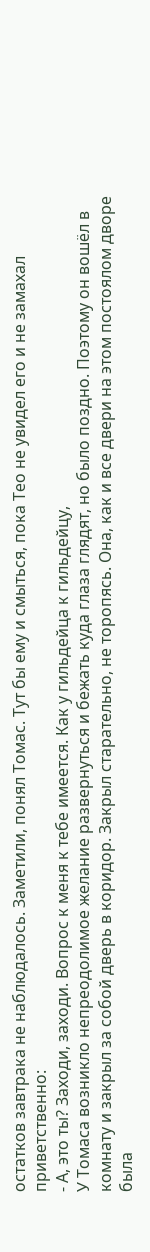остатков завтрака не наблюдалось. Заметили, понял Томас. Тут бы ему и смыться, пока Тео не увидел его и не замахал приветственно:
- А, это ты? Заходи, заходи. Вопрос к меня к тебе имеется. Как у гильдейца к гильдейцу,
У Томаса возникло непреодолимое желание развернуться и бежать куда глаза глядят, но было поздно. Поэтому он вошёл в комнату и закрыл за собой дверь в коридор. Закрыл старательно, не торопясь. Она, как и все двери на этом постоялом дворе была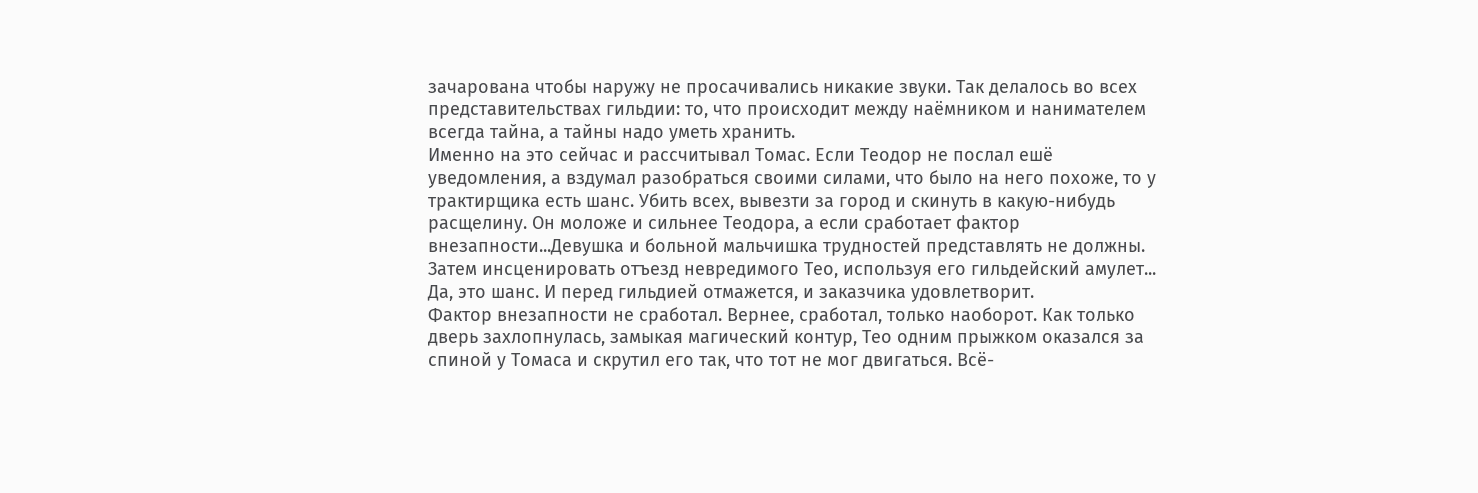зачарована чтобы наружу не просачивались никакие звуки. Так делалось во всех представительствах гильдии: то, что происходит между наёмником и нанимателем всегда тайна, а тайны надо уметь хранить.
Именно на это сейчас и рассчитывал Томас. Если Теодор не послал ешё уведомления, а вздумал разобраться своими силами, что было на него похоже, то у трактирщика есть шанс. Убить всех, вывезти за город и скинуть в какую-нибудь расщелину. Он моложе и сильнее Теодора, а если сработает фактор внезапности...Девушка и больной мальчишка трудностей представлять не должны. Затем инсценировать отъезд невредимого Тео, используя его гильдейский амулет... Да, это шанс. И перед гильдией отмажется, и заказчика удовлетворит.
Фактор внезапности не сработал. Вернее, сработал, только наоборот. Как только дверь захлопнулась, замыкая магический контур, Тео одним прыжком оказался за спиной у Томаса и скрутил его так, что тот не мог двигаться. Всё-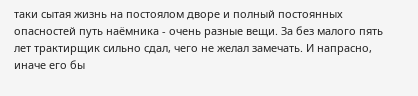таки сытая жизнь на постоялом дворе и полный постоянных опасностей путь наёмника - очень разные вещи. За без малого пять лет трактирщик сильно сдал, чего не желал замечать. И напрасно, иначе его бы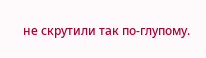не скрутили так по-глупому.